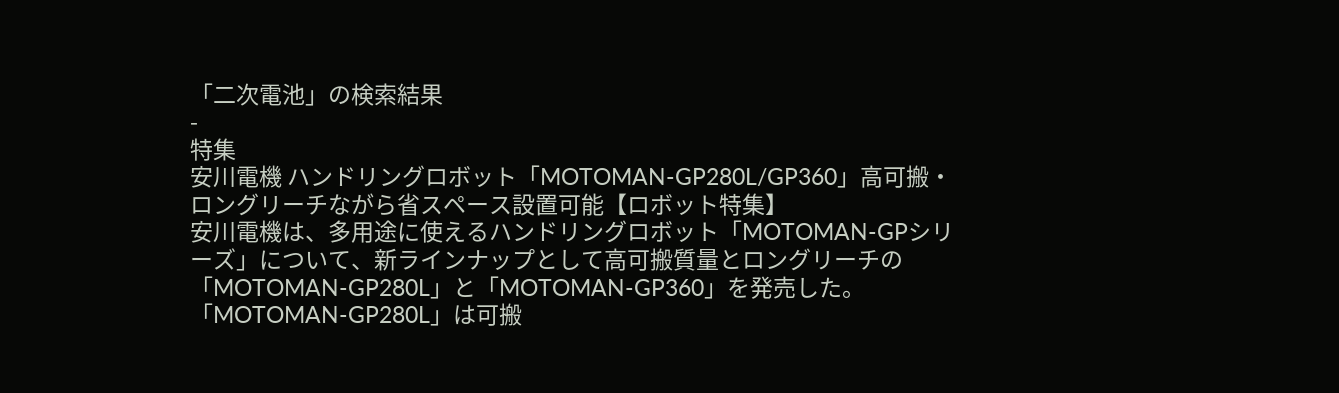「二次電池」の検索結果
-
特集
安川電機 ハンドリングロボット「MOTOMAN-GP280L/GP360」高可搬・ロングリーチながら省スペース設置可能【ロボット特集】
安川電機は、多用途に使えるハンドリングロボット「MOTOMAN-GPシリーズ」について、新ラインナップとして高可搬質量とロングリーチの「MOTOMAN-GP280L」と「MOTOMAN-GP360」を発売した。「MOTOMAN-GP280L」は可搬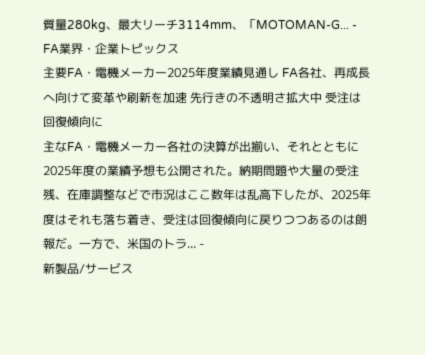質量280kg、最大リーチ3114mm、「MOTOMAN-G... -
FA業界・企業トピックス
主要FA・電機メーカー2025年度業績見通し FA各社、再成長へ向けて変革や刷新を加速 先行きの不透明さ拡大中 受注は回復傾向に
主なFA・電機メーカー各社の決算が出揃い、それとともに2025年度の業績予想も公開された。納期問題や大量の受注残、在庫調整などで市況はここ数年は乱高下したが、2025年度はそれも落ち着き、受注は回復傾向に戻りつつあるのは朗報だ。一方で、米国のトラ... -
新製品/サービス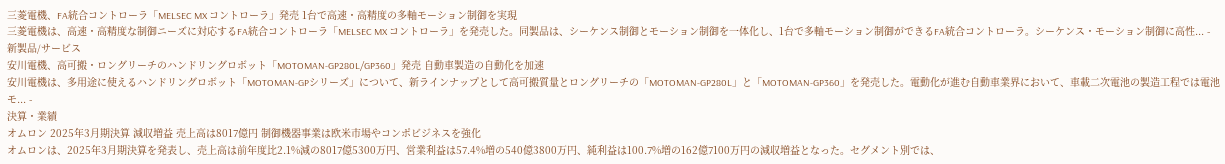三菱電機、FA統合コントローラ「MELSEC MX コントローラ」発売 1台で高速・高精度の多軸モーション制御を実現
三菱電機は、高速・高精度な制御ニーズに対応するFA統合コントローラ「MELSEC MX コントローラ」を発売した。同製品は、シーケンス制御とモーション制御を一体化し、1台で多軸モーション制御ができるFA統合コントローラ。シーケンス・モーション制御に高性... -
新製品/サービス
安川電機、高可搬・ロングリーチのハンドリングロボット「MOTOMAN-GP280L/GP360」発売 自動車製造の自動化を加速
安川電機は、多用途に使えるハンドリングロボット「MOTOMAN-GPシリーズ」について、新ラインナップとして高可搬質量とロングリーチの「MOTOMAN-GP280L」と「MOTOMAN-GP360」を発売した。電動化が進む自動車業界において、車載二次電池の製造工程では電池モ... -
決算・業績
オムロン 2025年3月期決算 減収増益 売上高は8017億円 制御機器事業は欧米市場やコンポビジネスを強化
オムロンは、2025年3月期決算を発表し、売上高は前年度比2.1%減の8017億5300万円、営業利益は57.4%増の540億3800万円、純利益は100.7%増の162億7100万円の減収増益となった。セグメント別では、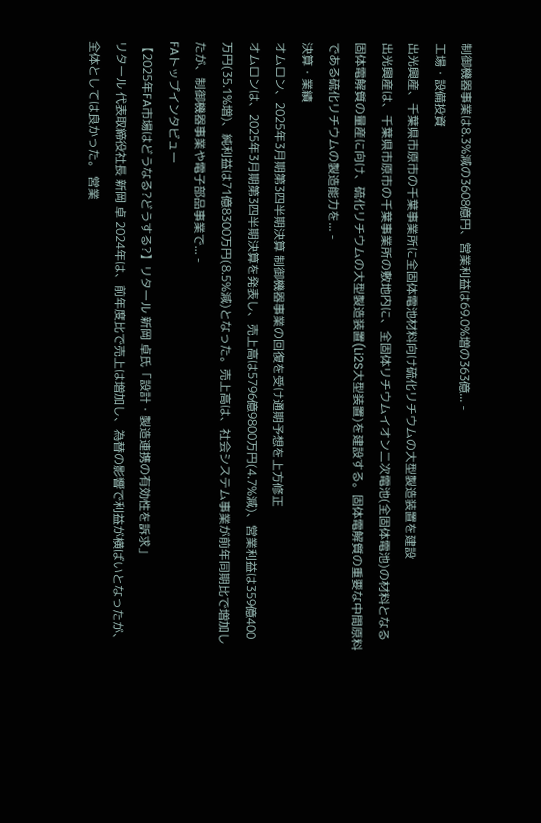制御機器事業は8.3%減の3608億円、営業利益は69.0%増の363億... -
工場・設備投資
出光興産、千葉県市原市の千葉事業所に全固体電池材料向け硫化リチウムの大型製造装置を建設
出光興産は、千葉県市原市の千葉事業所の敷地内に、全固体リチウムイオン二次電池(全固体電池)の材料となる固体電解質の量産に向け、硫化リチウムの大型製造装置(Li2S大型装置)を建設する。固体電解質の重要な中間原料である硫化リチウムの製造能力を... -
決算・業績
オムロン、2025年3月期第3四半期決算 制御機器事業の回復を受け通期予想を上方修正
オムロンは、2025年3月期第3四半期決算を発表し、売上高は5796億9800万円(4.7%減)、営業利益は359億400万円(35.1%増)、純利益は71億8300万円(8.5%減)となった。売上高は、社会システム事業が前年同期比で増加したが、制御機器事業や電子部品事業で... -
FAトップインタビュー
【2025年FA市場はどうなる?どうする?】リタール 新岡 卓氏「設計・製造連携の有効性を訴求」
リタール 代表取締役社長 新岡 卓 2024年は、前年度比で売上は増加し、為替の影響で利益が横ばいとなったが、全体としては良かった。 営業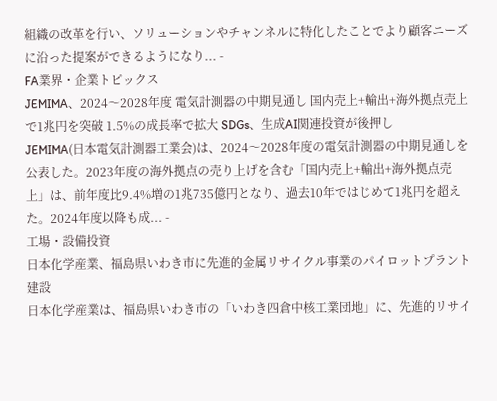組織の改革を行い、ソリューションやチャンネルに特化したことでより顧客ニーズに沿った提案ができるようになり... -
FA業界・企業トピックス
JEMIMA、2024〜2028年度 電気計測器の中期見通し 国内売上+輸出+海外拠点売上で1兆円を突破 1.5%の成長率で拡大 SDGs、生成AI関連投資が後押し
JEMIMA(日本電気計測器工業会)は、2024〜2028年度の電気計測器の中期見通しを公表した。2023年度の海外拠点の売り上げを含む「国内売上+輸出+海外拠点売上」は、前年度比9.4%増の1兆735億円となり、過去10年ではじめて1兆円を超えた。2024年度以降も成... -
工場・設備投資
日本化学産業、福島県いわき市に先進的金属リサイクル事業のパイロットプラント建設
日本化学産業は、福島県いわき市の「いわき四倉中核工業団地」に、先進的リサイ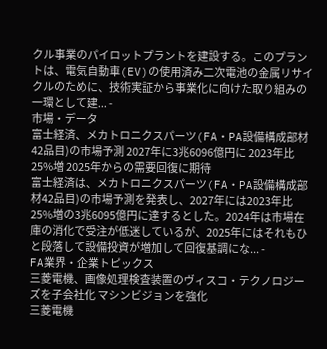クル事業のパイロットプラントを建設する。このプラントは、電気自動車(EV)の使用済み二次電池の金属リサイクルのために、技術実証から事業化に向けた取り組みの一環として建... -
市場・データ
富士経済、メカトロニクスパーツ(FA・PA設備構成部材42品目)の市場予測 2027年に3兆6096億円に 2023年比25%増 2025年からの需要回復に期待
富士経済は、メカトロニクスパーツ(FA・PA設備構成部材42品目)の市場予測を発表し、2027年には2023年比25%増の3兆6095億円に達するとした。2024年は市場在庫の消化で受注が低迷しているが、2025年にはそれもひと段落して設備投資が増加して回復基調にな... -
FA業界・企業トピックス
三菱電機、画像処理検査装置のヴィスコ・テクノロジーズを子会社化 マシンビジョンを強化
三菱電機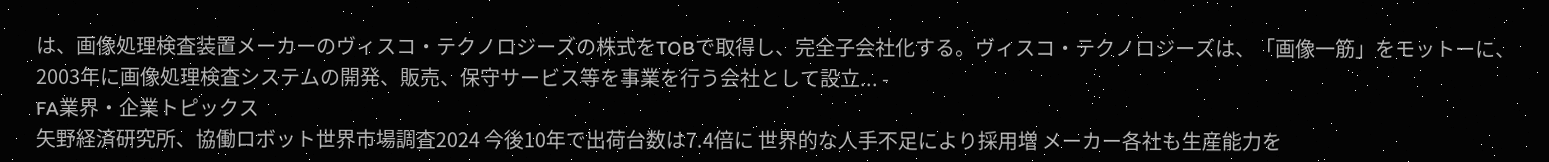は、画像処理検査装置メーカーのヴィスコ・テクノロジーズの株式をTOBで取得し、完全子会社化する。ヴィスコ・テクノロジーズは、「画像一筋」をモットーに、2003年に画像処理検査システムの開発、販売、保守サービス等を事業を行う会社として設立... -
FA業界・企業トピックス
矢野経済研究所、協働ロボット世界市場調査2024 今後10年で出荷台数は7.4倍に 世界的な人手不足により採用増 メーカー各社も生産能力を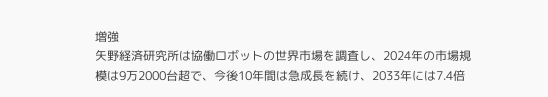増強
矢野経済研究所は協働ロボットの世界市場を調査し、2024年の市場規模は9万2000台超で、今後10年間は急成長を続け、2033年には7.4倍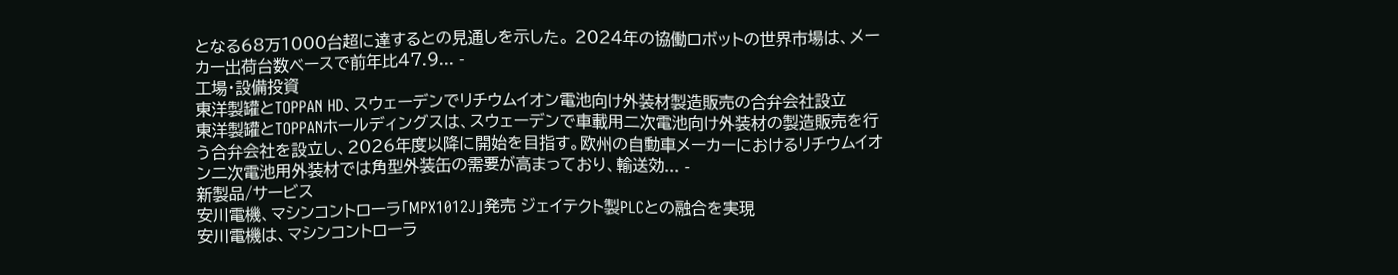となる68万1000台超に達するとの見通しを示した。 2024年の協働ロボットの世界市場は、メーカー出荷台数ベースで前年比47.9... -
工場・設備投資
東洋製罐とTOPPAN HD、スウェーデンでリチウムイオン電池向け外装材製造販売の合弁会社設立
東洋製罐とTOPPANホールディングスは、スウェーデンで車載用二次電池向け外装材の製造販売を行う合弁会社を設立し、2026年度以降に開始を目指す。欧州の自動車メーカーにおけるリチウムイオン二次電池用外装材では角型外装缶の需要が高まっており、輸送効... -
新製品/サービス
安川電機、マシンコントローラ「MPX1012J」発売 ジェイテクト製PLCとの融合を実現
安川電機は、マシンコントローラ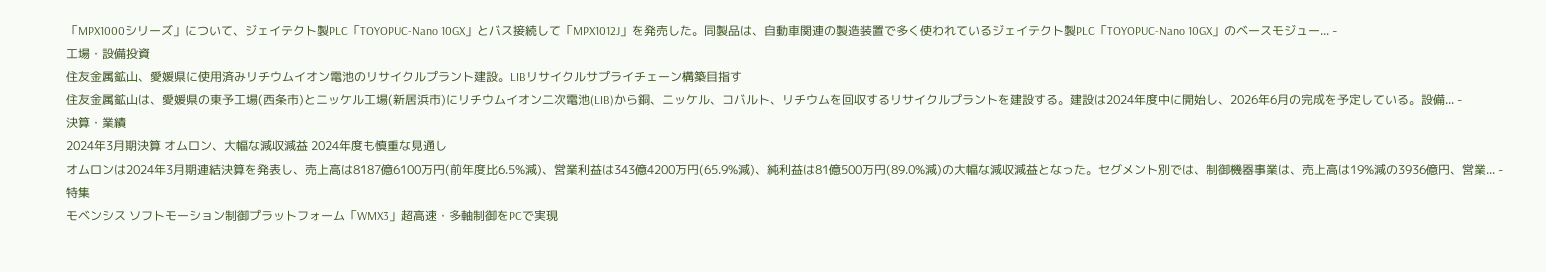「MPX1000シリーズ」について、ジェイテクト製PLC「TOYOPUC-Nano 10GX」とバス接続して「MPX1012J」を発売した。同製品は、自動車関連の製造装置で多く使われているジェイテクト製PLC「TOYOPUC-Nano 10GX」のベースモジュー... -
工場・設備投資
住友金属鉱山、愛媛県に使用済みリチウムイオン電池のリサイクルプラント建設。LIBリサイクルサプライチェーン構築目指す
住友金属鉱山は、愛媛県の東予工場(西条市)とニッケル工場(新居浜市)にリチウムイオン二次電池(LIB)から銅、ニッケル、コバルト、リチウムを回収するリサイクルプラントを建設する。建設は2024年度中に開始し、2026年6月の完成を予定している。設備... -
決算・業績
2024年3月期決算 オムロン、大幅な減収減益 2024年度も慎重な見通し
オムロンは2024年3月期連結決算を発表し、売上高は8187億6100万円(前年度比6.5%減)、営業利益は343億4200万円(65.9%減)、純利益は81億500万円(89.0%減)の大幅な減収減益となった。セグメント別では、制御機器事業は、売上高は19%減の3936億円、営業... -
特集
モベンシス ソフトモーション制御プラットフォーム「WMX3」超高速・多軸制御をPCで実現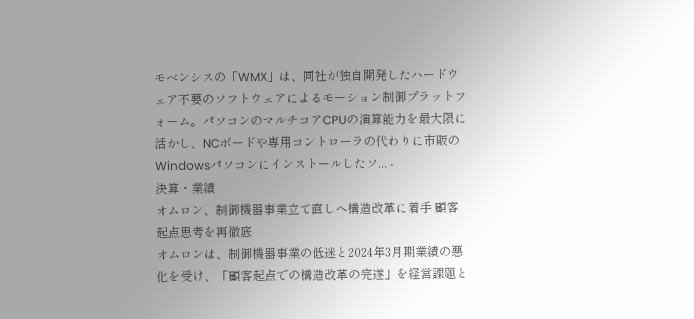モベンシスの「WMX」は、同社が独自開発したハードウェア不要のソフトウェアによるモーション制御プラットフォーム。パソコンのマルチコアCPUの演算能力を最大限に活かし、NCボードや専用コントローラの代わりに市販のWindowsパソコンにインストールしたソ... -
決算・業績
オムロン、制御機器事業立て直しへ構造改革に着手 顧客起点思考を再徹底
オムロンは、制御機器事業の低迷と2024年3月期業績の悪化を受け、「顧客起点での構造改革の完遂」を経営課題と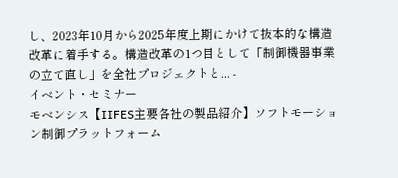し、2023年10月から2025年度上期にかけて抜本的な構造改革に着手する。構造改革の1つ目として「制御機器事業の立て直し」を全社プロジェクトと... -
イベント・セミナー
モベンシス【IIFES主要各社の製品紹介】ソフトモーション制御プラットフォーム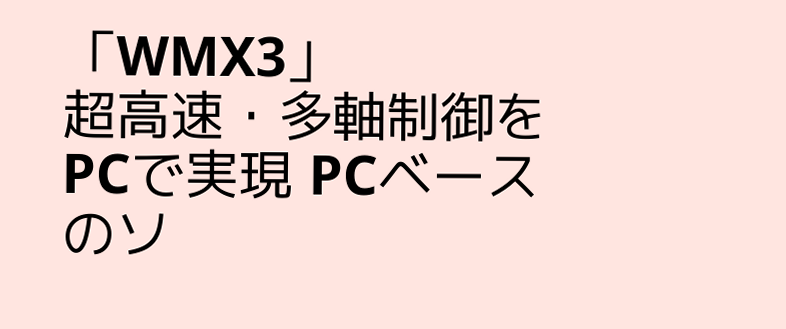「WMX3」
超高速・多軸制御をPCで実現 PCベースのソ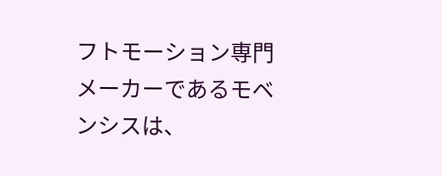フトモーション専門メーカーであるモベンシスは、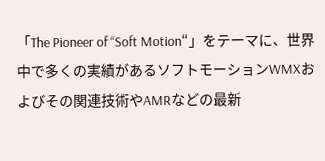「The Pioneer of “Soft Motion“」をテーマに、世界中で多くの実績があるソフトモーションWMXおよびその関連技術やAMRなどの最新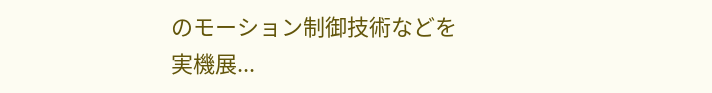のモーション制御技術などを実機展...